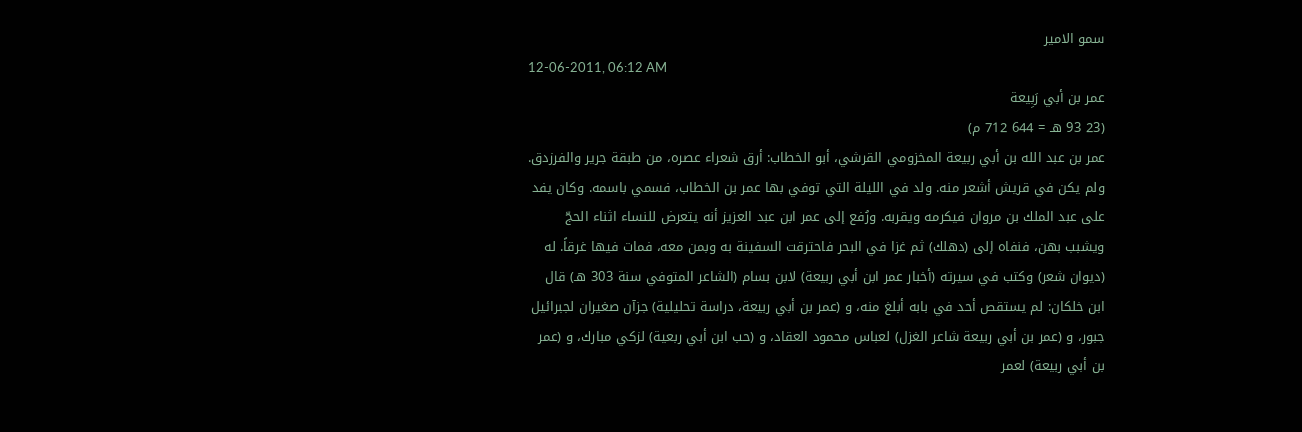سمو الامير
12-06-2011, 06:12 AM
عمر بن أبي رَبِيعة
(23 93 هـ = 644 712 م)
عمر بن عبد الله بن أبي ربيعة المخزومي القرشي، أبو الخطاب: أرق شعراء عصره، من طبقة جرير والفرزدق. ولم يكن في قريش أشعر منه. ولد في الليلة التي توفي بها عمر بن الخطاب، فسمي باسمه. وكان يفد على عبد الملك بن مروان فيكرمه ويقربه. ورُفع إلى عمر ابن عبد العزيز أنه يتعرض للنساء اثناء الحجّ ويشبب بهن، فنفاه إلى (دهلك) ثم غزا في البحر فاحترقت السفينة به وبمن معه، فمات فيها غرقاً. له (ديوان شعر) وكتب في سيرته (أخبار عمر ابن أبي ربيعة) لابن بسام (الشاعر المتوفي سنة 303 هـ) قال ابن خلكان: لم يستقص أحد في بابه أبلغ منه، و (عمر بن أبي ربيعة، دراسة تحليلية) جزآن صغيران لجبرائيل جبور، و (عمر بن أبي ربيعة شاعر الغزل) لعباس محمود العقاد، و (حب ابن أبي ربعية) لزكي مبارك، و (عمر بن أبي ربيعة) لعمر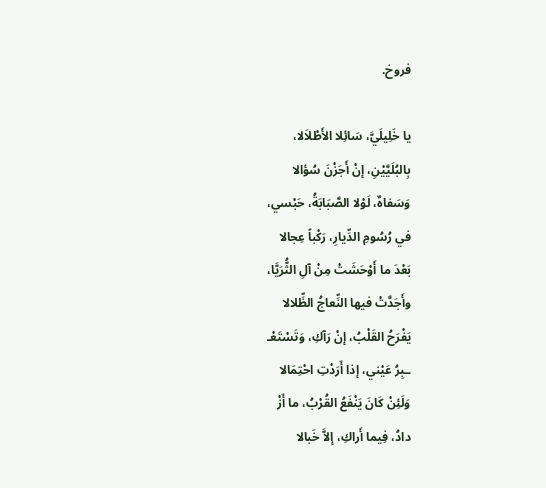فروخ.

يا خَلِيلَيَّ، سَائِلا الأَطْلاَلا،
بِالبُلَيَّيْنِ، إنْ أَجَزْنَ سُؤالا
وَسَفاهٌ، لَوْلا الصَّبَابَةُ، حَبْسي،
في رُسُومِ الدِّيارِ، رَكْباً عِجالا
بَعْدَ ما أَوْحَشَتْ مِنْ آلِ الثُّرَيَّا،
وأَجَدَّتْ فيها النِّعاجُ الظِّلالا
يَفْرَحُ القَلْبُ، إنْ رَآكِ، وَتَسْتَعْـ
ـبِرُ عَيْني، إذا أَرَدْتِ احْتِمَالا
وَلَئِنْ كَانَ يَنْفَعُ القُرْبُ، ما أَزْ
دادُ، فِيما أَراكِ، إلاَّ خَبالا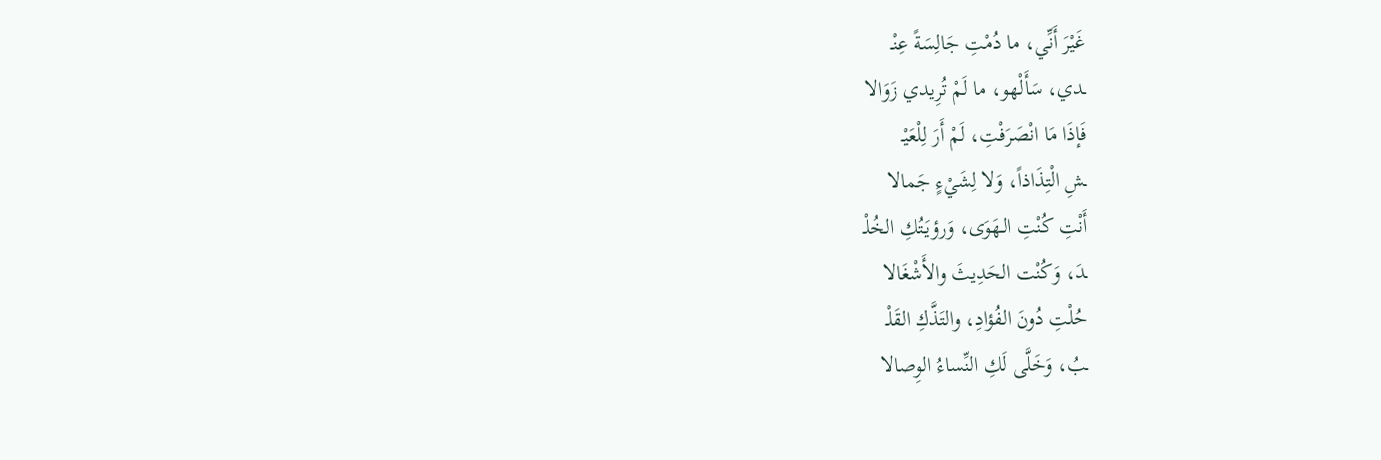غَيْرَ أَنِّي، ما دُمْتِ جَالِسَةً عِنْـ
ـدي، سَأَلْهو، ما لَمْ تُرِيدي زَوَالا
فَإذَا مَا انْصَرَفْتِ، لَمْ أَرَ لِلْعَيْـ
ـشِ الْتِذَاذاً، وَلا لِشَيْءٍ جَمالا
أَنْتِ كُنْتِ الـهَوَى، وَرؤيَتُكِ الخُلْـ
ـدَ، وَكُنْت الحَدِيثَ والأَشْغَالا
حُلْتِ دُونَ الفُؤادِ، والتَذَّكِ القَلْـ
ـبُ، وَخَلَّى لَكِ النِّساءُ الوِصالا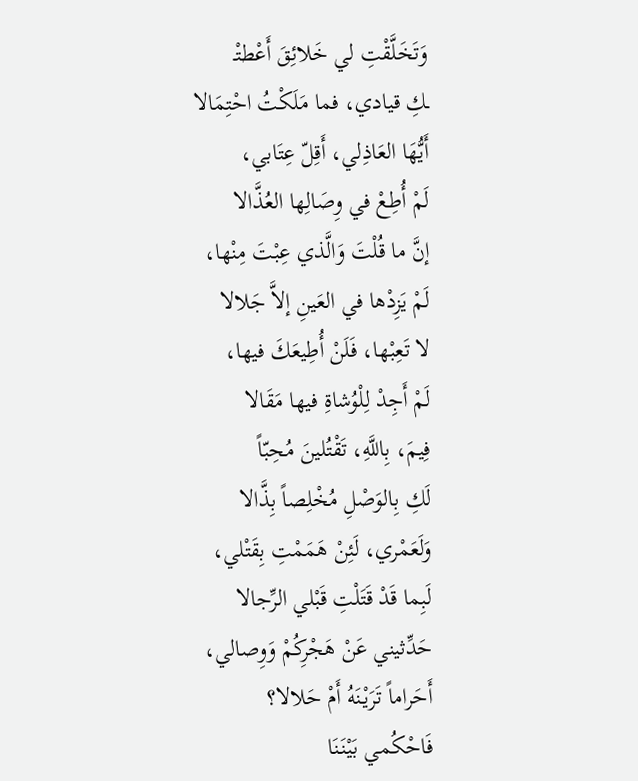وَتَخَلَّقْتِ لي خَلائِقَ أَعْطتْـ
ـكِ قيادي، فما مَلَكْتُ احْتِمَالا
أَيُّهَا العَاذِلي، أَقِلّ عِتَابي،
لَمْ أُطِعْ في وِصَالِها العُذَّالا
إنَّ ما قُلْتَ وَالَّذي عِبْتَ مِنْها،
لَمْ يَزِدْها في العَينِ إلاَّ جَلالا
لا تَعِبْها، فَلَنْ أُطِيعَكَ فيها،
لَمْ أَجِدْ لِلْوُشاةِ فيها مَقَالا
فِيمَ، بِاللَّهِ، تَقْتُلينَ مُحِبّاً
لَكِ بِالوَصْلِ مُخْلِصاً بِذَّالا
وَلَعَمْري، لَئِنْ هَمَمْتِ بِقَتْلي،
لَبِما قَدْ قَتَلْتِ قَبْلي الرِّجالا
حَدِّثيني عَنْ هَجْرِكُمْ وَوِصالي،
أَحَراماً تَرَيْنَهُ أَمْ حَلالا؟
فَاحْكُمي بَيْنَنَا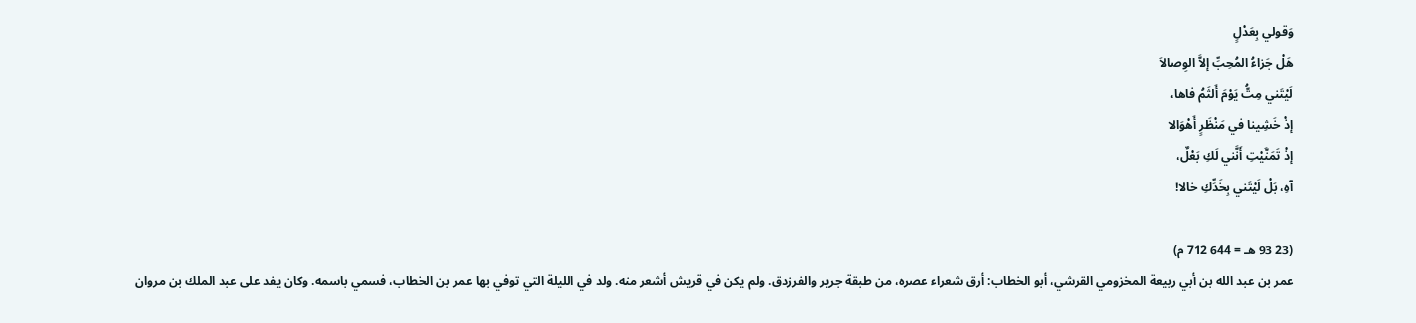وَقولي بِعَدْلٍ
هَلْ جَزاءُ المُحِبِّ إلاَّ الوِصالاَ
لَيْتَني مِتُّ يَوْمَ أَلثَمُ فاها،
إذْ خَشِينا في مَنْظَرٍ أَهْوَالا
إذْ تَمَنَّيْتِ أَنَّني لَكِ بَعْلٌ،
آهِ، بَلْ لَيْتَني بِخَدِّكِ خالا!

(23 93 هـ = 644 712 م)
عمر بن عبد الله بن أبي ربيعة المخزومي القرشي، أبو الخطاب: أرق شعراء عصره، من طبقة جرير والفرزدق. ولم يكن في قريش أشعر منه. ولد في الليلة التي توفي بها عمر بن الخطاب، فسمي باسمه. وكان يفد على عبد الملك بن مروان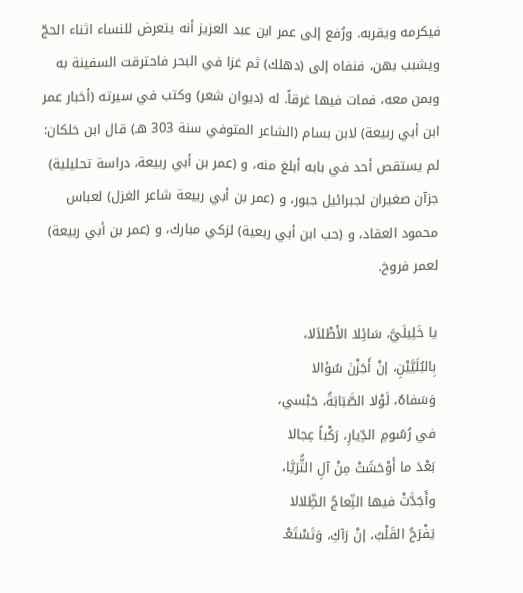فيكرمه ويقربه. ورُفع إلى عمر ابن عبد العزيز أنه يتعرض للنساء اثناء الحجّ ويشبب بهن، فنفاه إلى (دهلك) ثم غزا في البحر فاحترقت السفينة به وبمن معه، فمات فيها غرقاً. له (ديوان شعر) وكتب في سيرته (أخبار عمر ابن أبي ربيعة) لابن بسام (الشاعر المتوفي سنة 303 هـ) قال ابن خلكان: لم يستقص أحد في بابه أبلغ منه، و (عمر بن أبي ربيعة، دراسة تحليلية) جزآن صغيران لجبرائيل جبور، و (عمر بن أبي ربيعة شاعر الغزل) لعباس محمود العقاد، و (حب ابن أبي ربعية) لزكي مبارك، و (عمر بن أبي ربيعة) لعمر فروخ.

يا خَلِيلَيَّ، سَائِلا الأَطْلاَلا،
بِالبُلَيَّيْنِ، إنْ أَجَزْنَ سُؤالا
وَسَفاهٌ، لَوْلا الصَّبَابَةُ، حَبْسي،
في رُسُومِ الدِّيارِ، رَكْباً عِجالا
بَعْدَ ما أَوْحَشَتْ مِنْ آلِ الثُّرَيَّا،
وأَجَدَّتْ فيها النِّعاجُ الظِّلالا
يَفْرَحُ القَلْبُ، إنْ رَآكِ، وَتَسْتَعْـ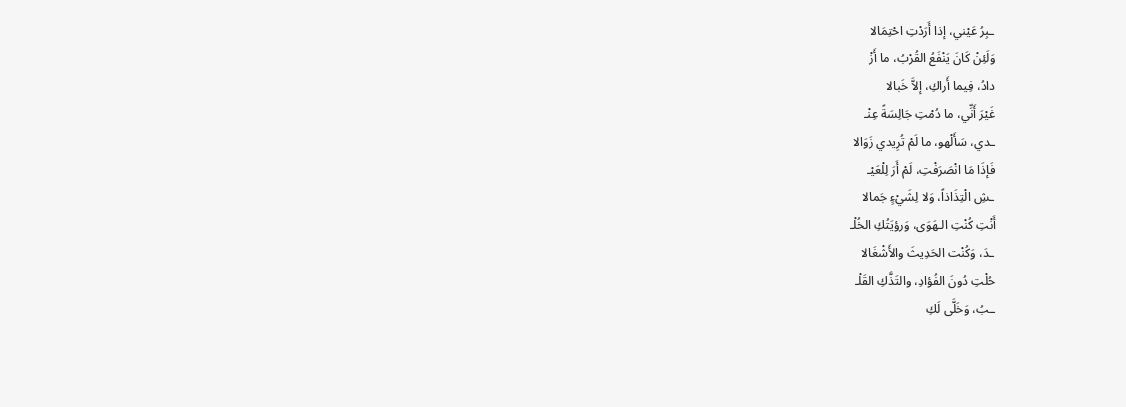ـبِرُ عَيْني، إذا أَرَدْتِ احْتِمَالا
وَلَئِنْ كَانَ يَنْفَعُ القُرْبُ، ما أَزْ
دادُ، فِيما أَراكِ، إلاَّ خَبالا
غَيْرَ أَنِّي، ما دُمْتِ جَالِسَةً عِنْـ
ـدي، سَأَلْهو، ما لَمْ تُرِيدي زَوَالا
فَإذَا مَا انْصَرَفْتِ، لَمْ أَرَ لِلْعَيْـ
ـشِ الْتِذَاذاً، وَلا لِشَيْءٍ جَمالا
أَنْتِ كُنْتِ الـهَوَى، وَرؤيَتُكِ الخُلْـ
ـدَ، وَكُنْت الحَدِيثَ والأَشْغَالا
حُلْتِ دُونَ الفُؤادِ، والتَذَّكِ القَلْـ
ـبُ، وَخَلَّى لَكِ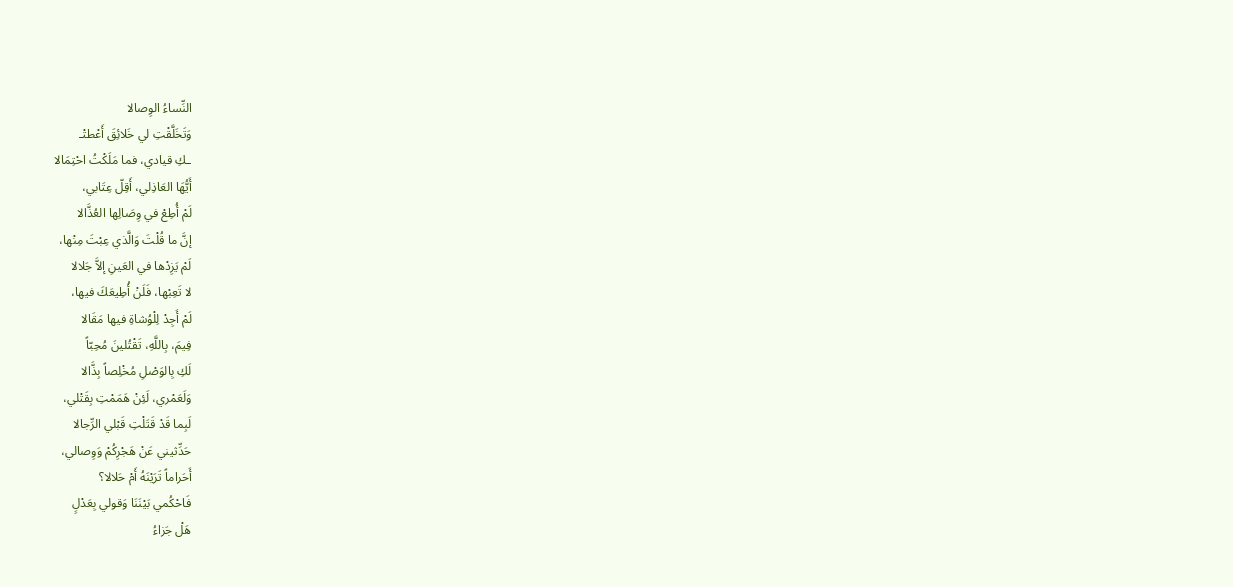النِّساءُ الوِصالا
وَتَخَلَّقْتِ لي خَلائِقَ أَعْطتْـ
ـكِ قيادي، فما مَلَكْتُ احْتِمَالا
أَيُّهَا العَاذِلي، أَقِلّ عِتَابي،
لَمْ أُطِعْ في وِصَالِها العُذَّالا
إنَّ ما قُلْتَ وَالَّذي عِبْتَ مِنْها،
لَمْ يَزِدْها في العَينِ إلاَّ جَلالا
لا تَعِبْها، فَلَنْ أُطِيعَكَ فيها،
لَمْ أَجِدْ لِلْوُشاةِ فيها مَقَالا
فِيمَ، بِاللَّهِ، تَقْتُلينَ مُحِبّاً
لَكِ بِالوَصْلِ مُخْلِصاً بِذَّالا
وَلَعَمْري، لَئِنْ هَمَمْتِ بِقَتْلي،
لَبِما قَدْ قَتَلْتِ قَبْلي الرِّجالا
حَدِّثيني عَنْ هَجْرِكُمْ وَوِصالي،
أَحَراماً تَرَيْنَهُ أَمْ حَلالا؟
فَاحْكُمي بَيْنَنَا وَقولي بِعَدْلٍ
هَلْ جَزاءُ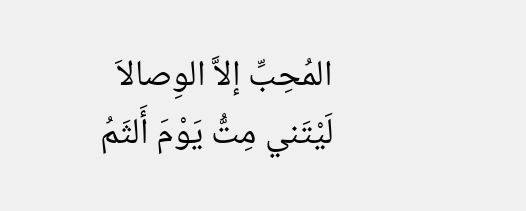المُحِبِّ إلاَّ الوِصالاَ
لَيْتَني مِتُّ يَوْمَ أَلثَمُ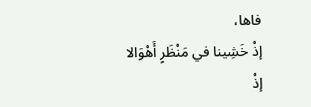فاها،
إذْ خَشِينا في مَنْظَرٍ أَهْوَالا
إذْ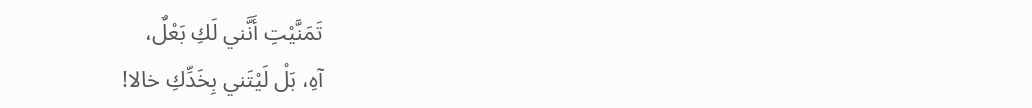تَمَنَّيْتِ أَنَّني لَكِ بَعْلٌ،
آهِ، بَلْ لَيْتَني بِخَدِّكِ خالا!